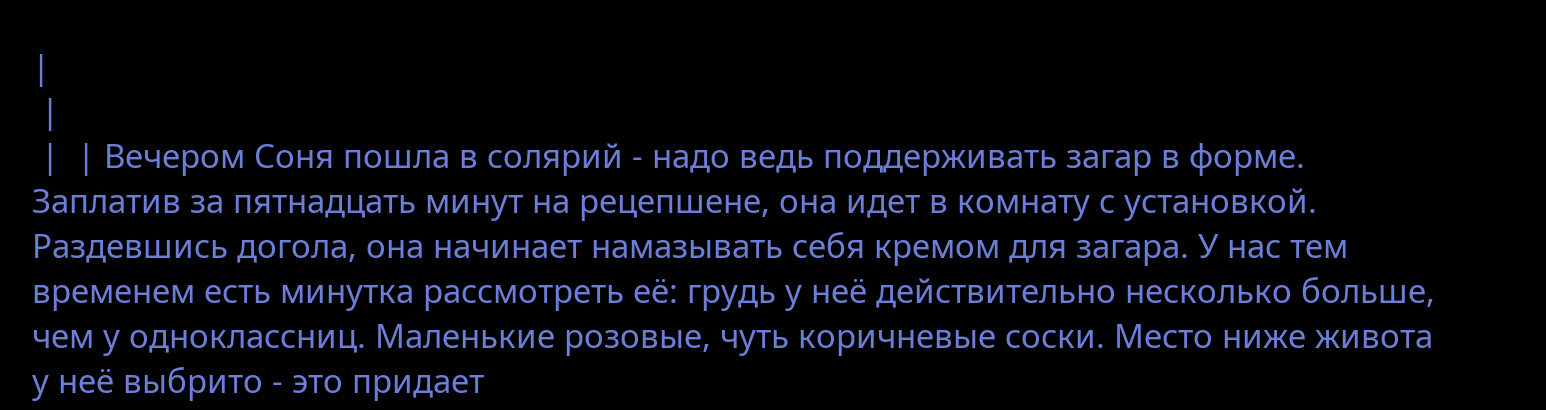|
 |
 |  | Вечером Соня пошла в солярий - надо ведь поддерживать загар в форме. Заплатив за пятнадцать минут на рецепшене, она идет в комнату с установкой. Раздевшись догола, она начинает намазывать себя кремом для загара. У нас тем временем есть минутка рассмотреть её: грудь у неё действительно несколько больше, чем у одноклассниц. Маленькие розовые, чуть коричневые соски. Место ниже живота у неё выбрито - это придает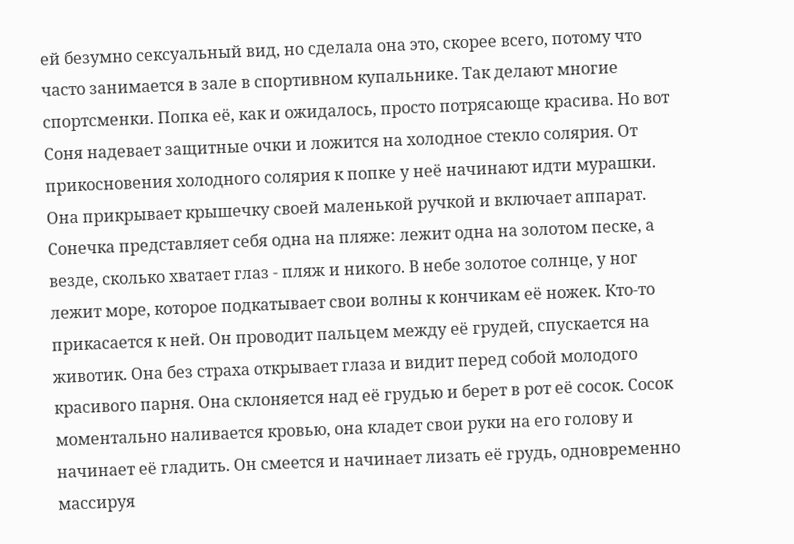ей безумно сексуальный вид, но сделала она это, скорее всего, потому что часто занимается в зале в спортивном купальнике. Так делают многие спортсменки. Попка её, как и ожидалось, просто потрясающе красива. Но вот Соня надевает защитные очки и ложится на холодное стекло солярия. От прикосновения холодного солярия к попке у неё начинают идти мурашки. Она прикрывает крышечку своей маленькой ручкой и включает аппарат. Сонечка представляет себя одна на пляже: лежит одна на золотом песке, а везде, сколько хватает глаз - пляж и никого. В небе золотое солнце, у ног лежит море, которое подкатывает свои волны к кончикам её ножек. Кто-то прикасается к ней. Он проводит пальцем между её грудей, спускается на животик. Она без страха открывает глаза и видит перед собой молодого красивого парня. Она склоняется над её грудью и берет в рот её сосок. Сосок моментально наливается кровью, она кладет свои руки на его голову и начинает её гладить. Он смеется и начинает лизать её грудь, одновременно массируя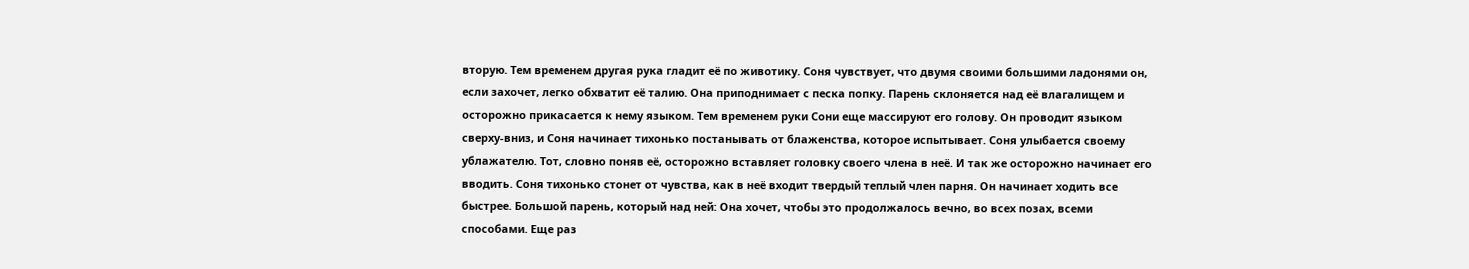вторую. Тем временем другая рука гладит её по животику. Соня чувствует, что двумя своими большими ладонями он, если захочет, легко обхватит её талию. Она приподнимает с песка попку. Парень склоняется над её влагалищем и осторожно прикасается к нему языком. Тем временем руки Сони еще массируют его голову. Он проводит языком сверху-вниз, и Соня начинает тихонько постанывать от блаженства, которое испытывает. Соня улыбается своему ублажателю. Тот, словно поняв её, осторожно вставляет головку своего члена в неё. И так же осторожно начинает его вводить. Соня тихонько стонет от чувства, как в неё входит твердый теплый член парня. Он начинает ходить все быстрее. Большой парень, который над ней: Она хочет, чтобы это продолжалось вечно, во всех позах, всеми способами. Еще раз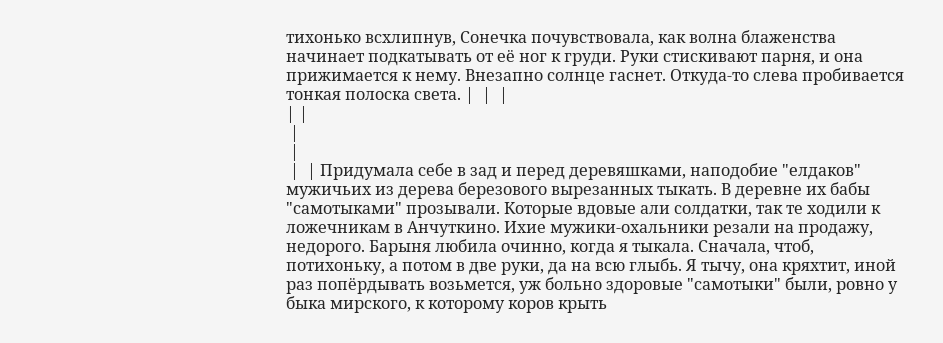тихонько всхлипнув, Сонечка почувствовала, как волна блаженства начинает подкатывать от её ног к груди. Руки стискивают парня, и она прижимается к нему. Внезапно солнце гаснет. Откуда-то слева пробивается тонкая полоска света. |  |  |
| |
 |
 |
 |  | Придумала себе в зад и перед деревяшками, наподобие "елдаков" мужичьих из дерева березового вырезанных тыкать. В деревне их бабы "самотыками" прозывали. Которые вдовые али солдатки, так те ходили к ложечникам в Анчуткино. Ихие мужики-охальники резали на продажу, недорого. Барыня любила очинно, когда я тыкала. Сначала, чтоб, потихоньку, а потом в две руки, да на всю глыбь. Я тычу, она кряхтит, иной раз попёрдывать возьмется, уж больно здоровые "самотыки" были, ровно у быка мирского, к которому коров крыть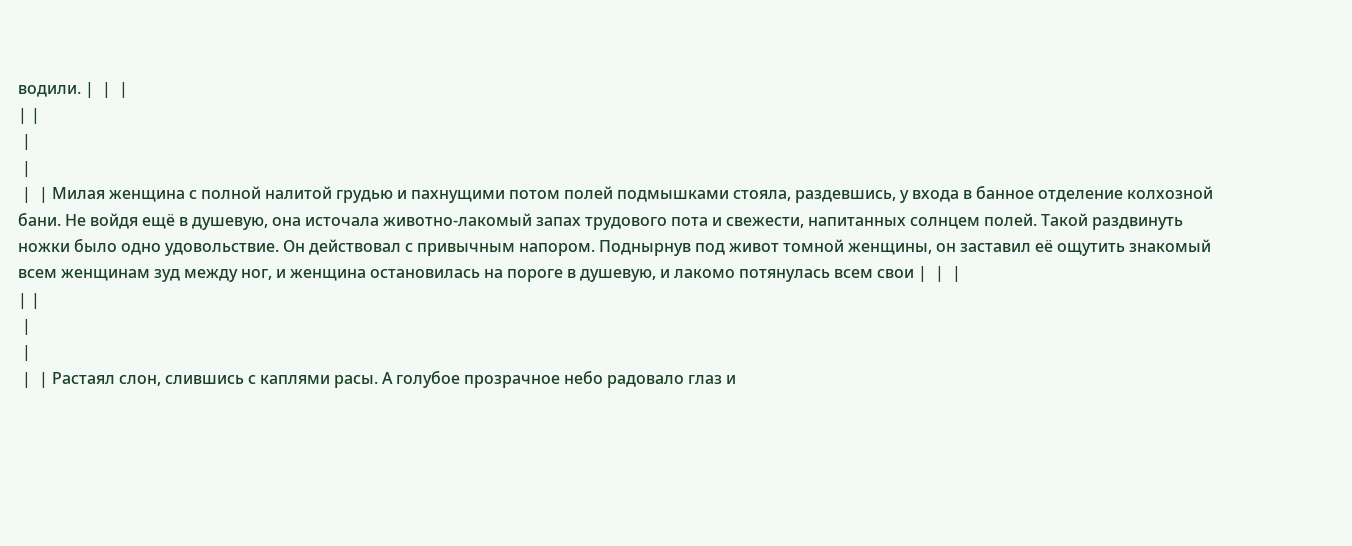водили. |  |  |
| |
 |
 |
 |  | Милая женщина с полной налитой грудью и пахнущими потом полей подмышками стояла, раздевшись, у входа в банное отделение колхозной бани. Не войдя ещё в душевую, она источала животно-лакомый запах трудового пота и свежести, напитанных солнцем полей. Такой раздвинуть ножки было одно удовольствие. Он действовал с привычным напором. Поднырнув под живот томной женщины, он заставил её ощутить знакомый всем женщинам зуд между ног, и женщина остановилась на пороге в душевую, и лакомо потянулась всем свои |  |  |
| |
 |
 |
 |  | Растаял слон, слившись с каплями расы. А голубое прозрачное небо радовало глаз и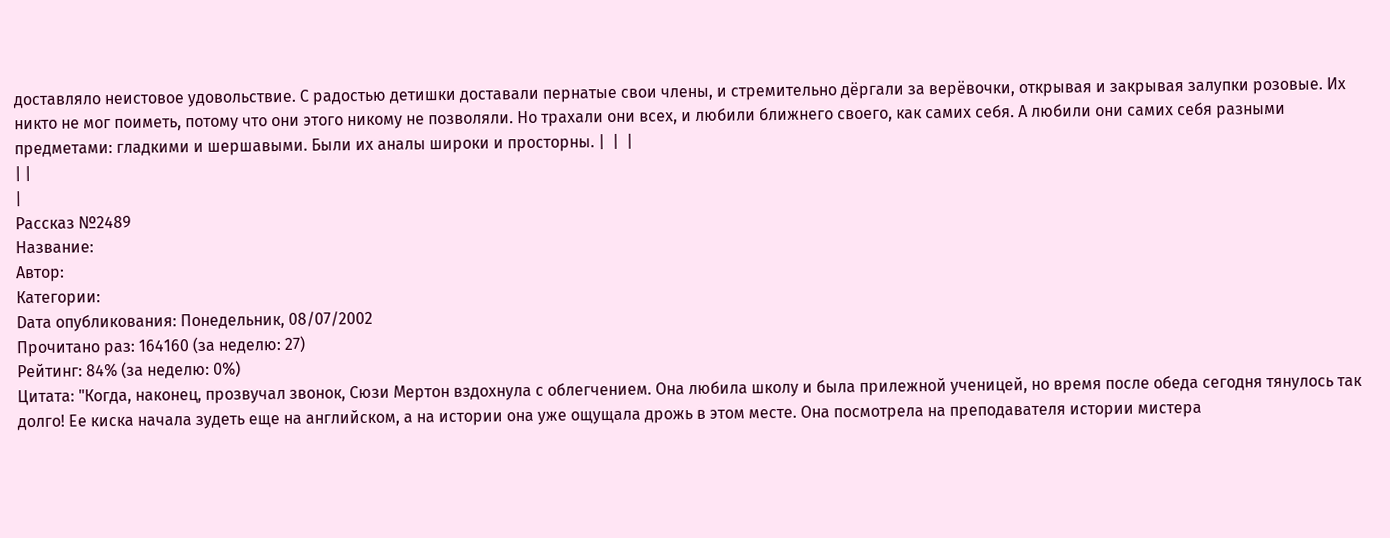доставляло неистовое удовольствие. С радостью детишки доставали пернатые свои члены, и стремительно дёргали за верёвочки, открывая и закрывая залупки розовые. Их никто не мог поиметь, потому что они этого никому не позволяли. Но трахали они всех, и любили ближнего своего, как самих себя. А любили они самих себя разными предметами: гладкими и шершавыми. Были их аналы широки и просторны. |  |  |
| |
|
Рассказ №2489
Название:
Автор:
Категории:
Dата опубликования: Понедельник, 08/07/2002
Прочитано раз: 164160 (за неделю: 27)
Рейтинг: 84% (за неделю: 0%)
Цитата: "Когда, наконец, прозвучал звонок, Сюзи Мертон вздохнула с облегчением. Она любила школу и была прилежной ученицей, но время после обеда сегодня тянулось так долго! Ее киска начала зудеть еще на английском, а на истории она уже ощущала дрожь в этом месте. Она посмотрела на преподавателя истории мистера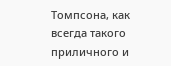Томпсона, как всегда такого приличного и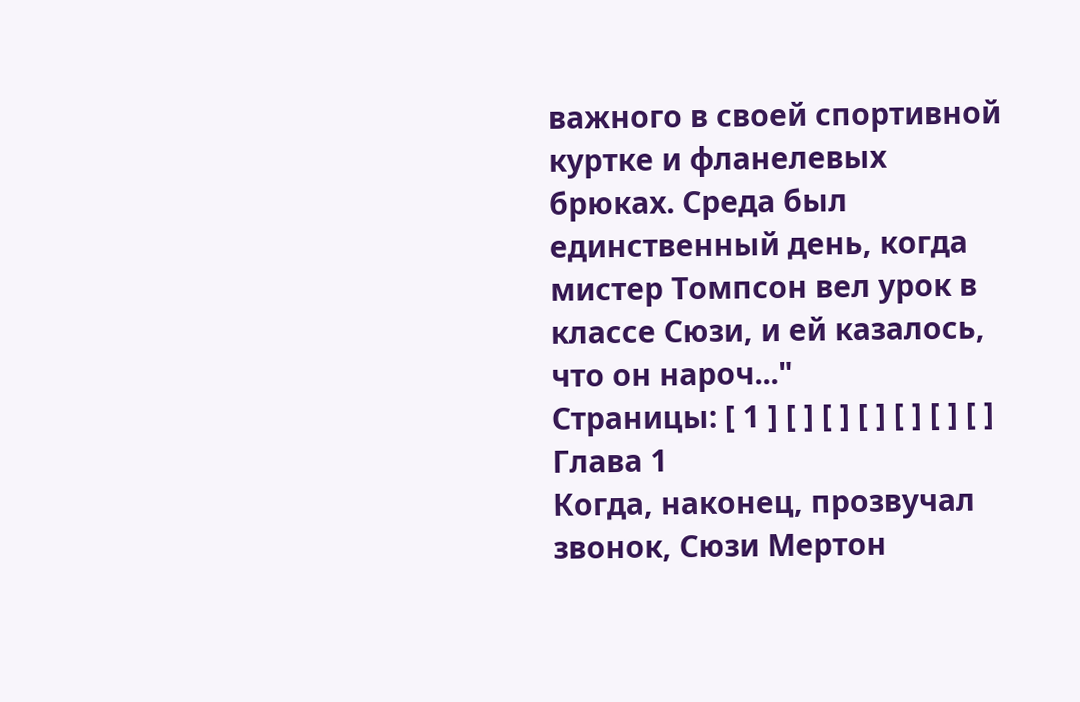важного в своей спортивной куртке и фланелевых брюках. Среда был единственный день, когда мистер Томпсон вел урок в классе Сюзи, и ей казалось, что он нароч..."
Страницы: [ 1 ] [ ] [ ] [ ] [ ] [ ] [ ]
Глава 1
Когда, наконец, прозвучал звонок, Сюзи Мертон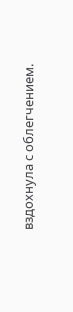вздохнула с облегчением.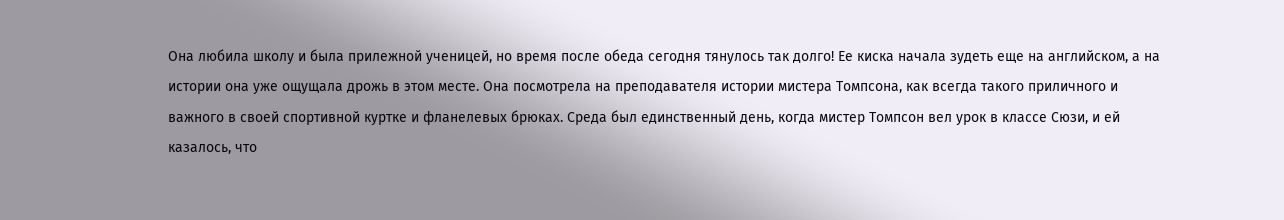Она любила школу и была прилежной ученицей, но время после обеда сегодня тянулось так долго! Ее киска начала зудеть еще на английском, а на истории она уже ощущала дрожь в этом месте. Она посмотрела на преподавателя истории мистера Томпсона, как всегда такого приличного и важного в своей спортивной куртке и фланелевых брюках. Среда был единственный день, когда мистер Томпсон вел урок в классе Сюзи, и ей казалось, что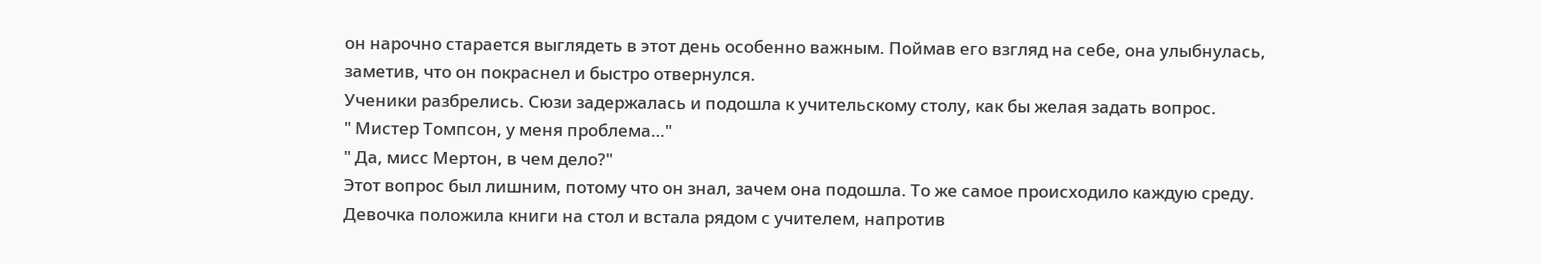он нарочно старается выглядеть в этот день особенно важным. Поймав его взгляд на себе, она улыбнулась, заметив, что он покраснел и быстро отвернулся.
Ученики разбрелись. Сюзи задержалась и подошла к учительскому столу, как бы желая задать вопрос.
" Мистер Томпсон, у меня проблема…"
" Да, мисс Мертон, в чем дело?"
Этот вопрос был лишним, потому что он знал, зачем она подошла. То же самое происходило каждую среду. Девочка положила книги на стол и встала рядом с учителем, напротив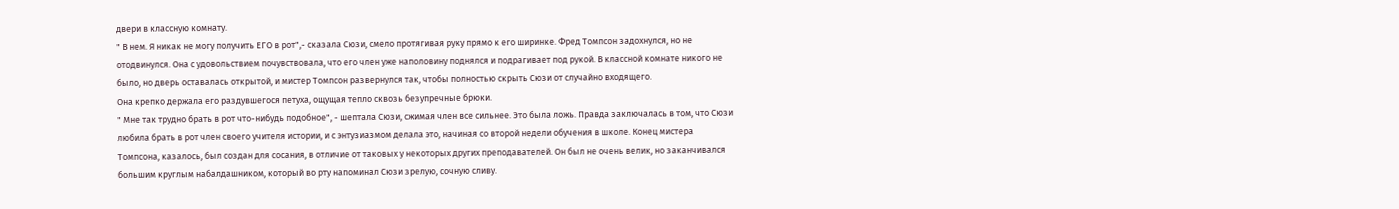двери в классную комнату.
" В нем. Я никак не могу получить ЕГО в рот",- сказала Сюзи, смело протягивая руку прямо к его ширинке. Фред Томпсон задохнулся, но не отодвинулся. Она с удовольствием почувствовала, что его член уже наполовину поднялся и подрагивает под рукой. В классной комнате никого не было, но дверь оставалась открытой, и мистер Томпсон развернулся так, чтобы полностью скрыть Сюзи от случайно входящего.
Она крепко держала его раздувшегося петуха, ощущая тепло сквозь безупречные брюки.
" Мне так трудно брать в рот что-нибудь подобное", - шептала Сюзи, сжимая член все сильнее. Это была ложь. Правда заключалась в том, что Сюзи любила брать в рот член своего учителя истории, и с энтузиазмом делала это, начиная со второй недели обучения в школе. Конец мистера Томпсона, казалось, был создан для сосания, в отличие от таковых у некоторых других преподавателей. Он был не очень велик, но заканчивался большим круглым набалдашником, который во рту напоминал Сюзи зрелую, сочную сливу.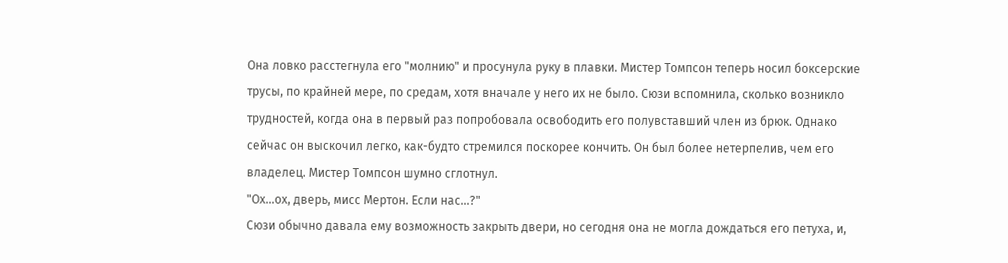Она ловко расстегнула его "молнию" и просунула руку в плавки. Мистер Томпсон теперь носил боксерские трусы, по крайней мере, по средам, хотя вначале у него их не было. Сюзи вспомнила, сколько возникло трудностей, когда она в первый раз попробовала освободить его полувставший член из брюк. Однако сейчас он выскочил легко, как-будто стремился поскорее кончить. Он был более нетерпелив, чем его владелец. Мистер Томпсон шумно сглотнул.
"Ох…ох, дверь, мисс Мертон. Если нас…?"
Сюзи обычно давала ему возможность закрыть двери, но сегодня она не могла дождаться его петуха, и,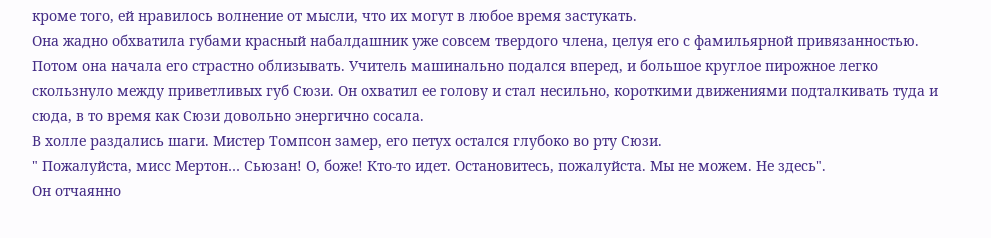кроме того, ей нравилось волнение от мысли, что их могут в любое время застукать.
Она жадно обхватила губами красный набалдашник уже совсем твердого члена, целуя его с фамильярной привязанностью. Потом она начала его страстно облизывать. Учитель машинально подался вперед, и большое круглое пирожное легко скользнуло между приветливых губ Сюзи. Он охватил ее голову и стал несильно, короткими движениями подталкивать туда и сюда, в то время как Сюзи довольно энергично сосала.
В холле раздались шаги. Мистер Томпсон замер, его петух остался глубоко во рту Сюзи.
" Пожалуйста, мисс Мертон… Сьюзан! О, боже! Кто-то идет. Остановитесь, пожалуйста. Мы не можем. Не здесь".
Он отчаянно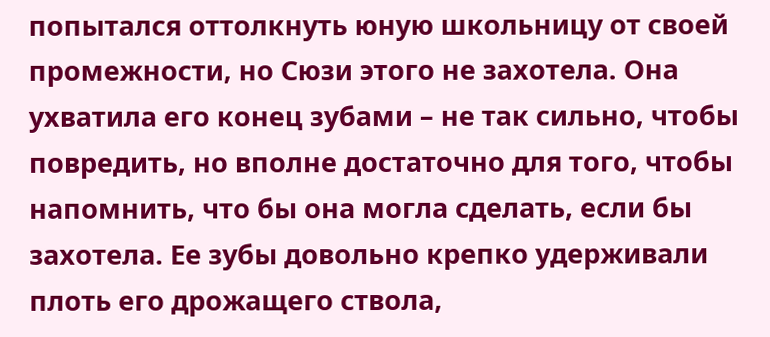попытался оттолкнуть юную школьницу от своей промежности, но Сюзи этого не захотела. Она ухватила его конец зубами – не так сильно, чтобы повредить, но вполне достаточно для того, чтобы напомнить, что бы она могла сделать, если бы захотела. Ее зубы довольно крепко удерживали плоть его дрожащего ствола,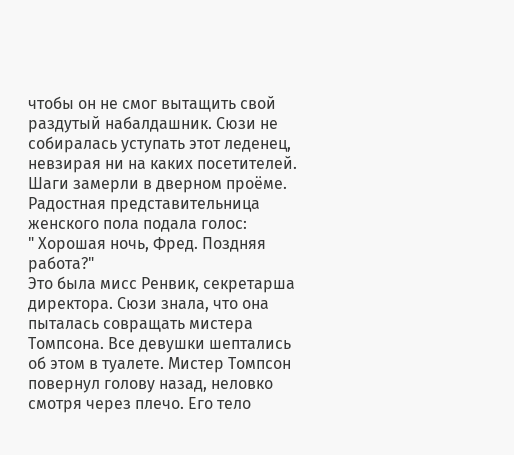чтобы он не смог вытащить свой раздутый набалдашник. Сюзи не собиралась уступать этот леденец, невзирая ни на каких посетителей.
Шаги замерли в дверном проёме. Радостная представительница женского пола подала голос:
" Хорошая ночь, Фред. Поздняя работа?"
Это была мисс Ренвик, секретарша директора. Сюзи знала, что она пыталась совращать мистера Томпсона. Все девушки шептались об этом в туалете. Мистер Томпсон повернул голову назад, неловко смотря через плечо. Его тело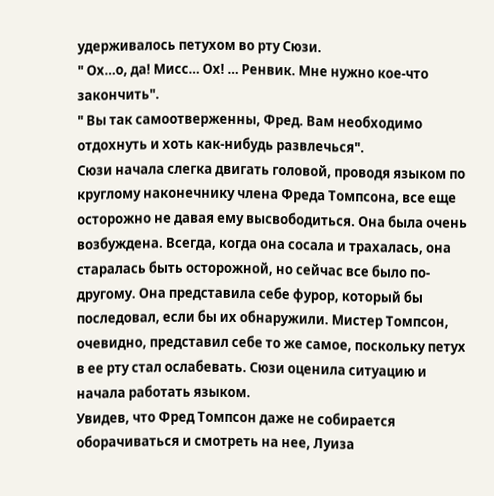удерживалось петухом во рту Сюзи.
" Ох…о, да! Мисс… Ох! … Ренвик. Мне нужно кое-что закончить".
" Вы так самоотверженны, Фред. Вам необходимо отдохнуть и хоть как-нибудь развлечься".
Сюзи начала слегка двигать головой, проводя языком по круглому наконечнику члена Фреда Томпсона, все еще осторожно не давая ему высвободиться. Она была очень возбуждена. Всегда, когда она сосала и трахалась, она старалась быть осторожной, но сейчас все было по-другому. Она представила себе фурор, который бы последовал, если бы их обнаружили. Мистер Томпсон, очевидно, представил себе то же самое, поскольку петух в ее рту стал ослабевать. Сюзи оценила ситуацию и начала работать языком.
Увидев, что Фред Томпсон даже не собирается оборачиваться и смотреть на нее, Луиза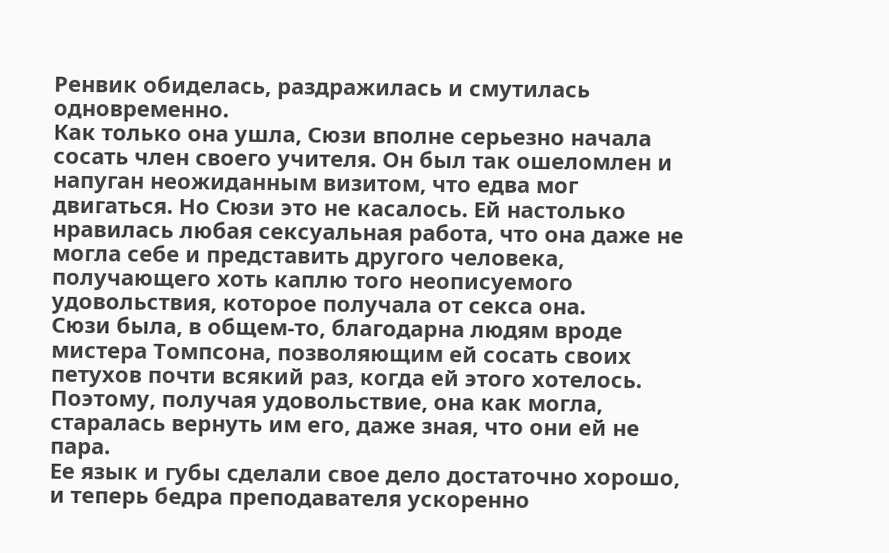Ренвик обиделась, раздражилась и смутилась одновременно.
Как только она ушла, Сюзи вполне серьезно начала сосать член своего учителя. Он был так ошеломлен и напуган неожиданным визитом, что едва мог двигаться. Но Сюзи это не касалось. Ей настолько нравилась любая сексуальная работа, что она даже не могла себе и представить другого человека, получающего хоть каплю того неописуемого удовольствия, которое получала от секса она.
Сюзи была, в общем-то, благодарна людям вроде мистера Томпсона, позволяющим ей сосать своих петухов почти всякий раз, когда ей этого хотелось. Поэтому, получая удовольствие, она как могла, старалась вернуть им его, даже зная, что они ей не пара.
Ее язык и губы сделали свое дело достаточно хорошо, и теперь бедра преподавателя ускоренно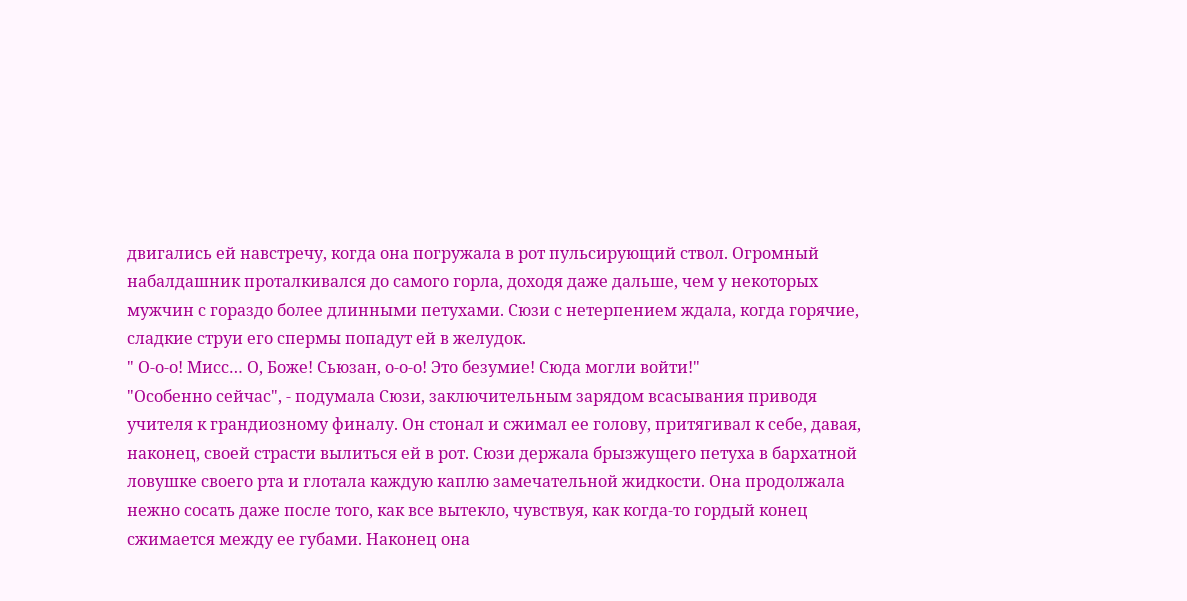двигались ей навстречу, когда она погружала в рот пульсирующий ствол. Огромный набалдашник проталкивался до самого горла, доходя даже дальше, чем у некоторых мужчин с гораздо более длинными петухами. Сюзи с нетерпением ждала, когда горячие, сладкие струи его спермы попадут ей в желудок.
" О-о-о! Мисс… О, Боже! Сьюзан, о-о-о! Это безумие! Сюда могли войти!"
"Особенно сейчас", - подумала Сюзи, заключительным зарядом всасывания приводя учителя к грандиозному финалу. Он стонал и сжимал ее голову, притягивал к себе, давая, наконец, своей страсти вылиться ей в рот. Сюзи держала брызжущего петуха в бархатной ловушке своего рта и глотала каждую каплю замечательной жидкости. Она продолжала нежно сосать даже после того, как все вытекло, чувствуя, как когда-то гордый конец сжимается между ее губами. Наконец она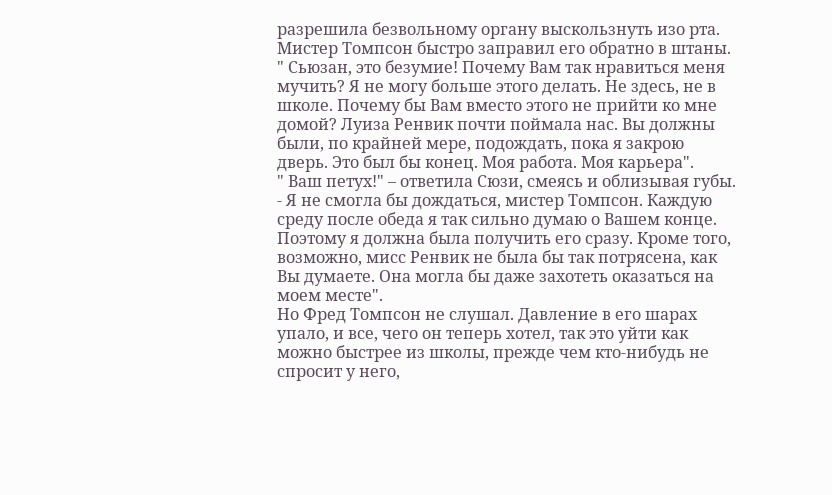разрешила безвольному органу выскользнуть изо рта.
Мистер Томпсон быстро заправил его обратно в штаны.
" Сьюзан, это безумие! Почему Вам так нравиться меня мучить? Я не могу больше этого делать. Не здесь, не в школе. Почему бы Вам вместо этого не прийти ко мне домой? Луиза Ренвик почти поймала нас. Вы должны были, по крайней мере, подождать, пока я закрою дверь. Это был бы конец. Моя работа. Моя карьера".
" Ваш петух!" – ответила Сюзи, смеясь и облизывая губы.
- Я не смогла бы дождаться, мистер Томпсон. Каждую среду после обеда я так сильно думаю о Вашем конце. Поэтому я должна была получить его сразу. Кроме того, возможно, мисс Ренвик не была бы так потрясена, как Вы думаете. Она могла бы даже захотеть оказаться на моем месте".
Но Фред Томпсон не слушал. Давление в его шарах упало, и все, чего он теперь хотел, так это уйти как можно быстрее из школы, прежде чем кто-нибудь не спросит у него,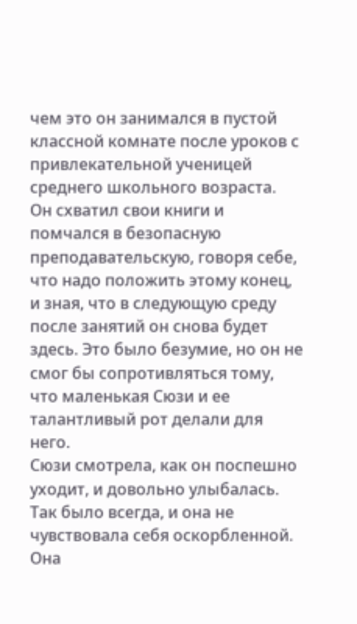чем это он занимался в пустой классной комнате после уроков с привлекательной ученицей среднего школьного возраста.
Он схватил свои книги и помчался в безопасную преподавательскую, говоря себе, что надо положить этому конец, и зная, что в следующую среду после занятий он снова будет здесь. Это было безумие, но он не смог бы сопротивляться тому, что маленькая Сюзи и ее талантливый рот делали для него.
Сюзи смотрела, как он поспешно уходит, и довольно улыбалась. Так было всегда, и она не чувствовала себя оскорбленной. Она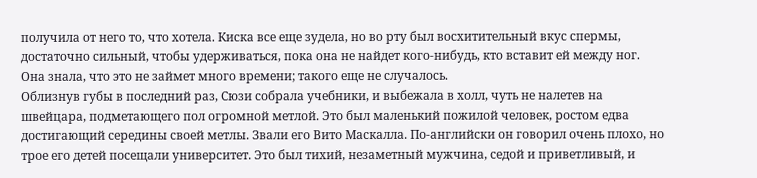получила от него то, что хотела. Киска все еще зудела, но во рту был восхитительный вкус спермы, достаточно сильный, чтобы удерживаться, пока она не найдет кого-нибудь, кто вставит ей между ног. Она знала, что это не займет много времени; такого еще не случалось.
Облизнув губы в последний раз, Сюзи собрала учебники, и выбежала в холл, чуть не налетев на швейцара, подметающего пол огромной метлой. Это был маленький пожилой человек, ростом едва достигающий середины своей метлы. Звали его Вито Маскалла. По-английски он говорил очень плохо, но трое его детей посещали университет. Это был тихий, незаметный мужчина, седой и приветливый, и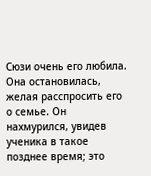Сюзи очень его любила. Она остановилась, желая расспросить его о семье. Он нахмурился, увидев ученика в такое позднее время; это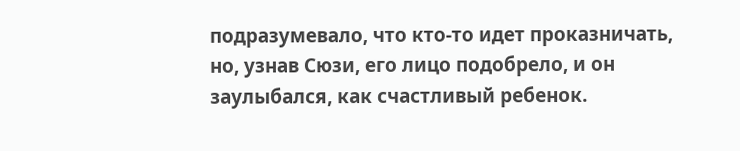подразумевало, что кто-то идет проказничать, но, узнав Сюзи, его лицо подобрело, и он заулыбался, как счастливый ребенок.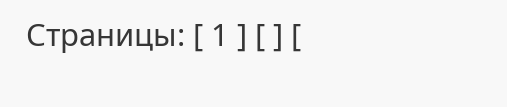Страницы: [ 1 ] [ ] [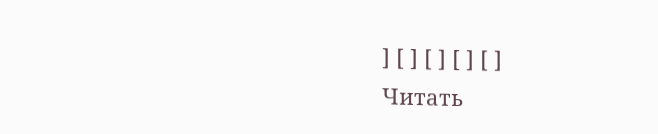] [ ] [ ] [ ] [ ]
Читать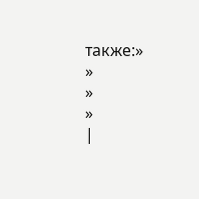также:»
»
»
»
|